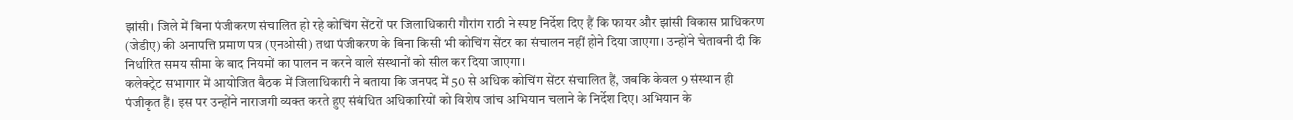झांसी। जिले में बिना पंजीकरण संचालित हो रहे कोचिंग सेंटरों पर जिलाधिकारी गौरांग राठी ने स्पष्ट निर्देश दिए हैं कि फायर और झांसी विकास प्राधिकरण (जेडीए) की अनापत्ति प्रमाण पत्र (एनओसी) तथा पंजीकरण के बिना किसी भी कोचिंग सेंटर का संचालन नहीं होने दिया जाएगा। उन्होंने चेतावनी दी कि निर्धारित समय सीमा के बाद नियमों का पालन न करने वाले संस्थानों को सील कर दिया जाएगा।
कलेक्ट्रेट सभागार में आयोजित बैठक में जिलाधिकारी ने बताया कि जनपद में 50 से अधिक कोचिंग सेंटर संचालित हैं, जबकि केवल 9 संस्थान ही पंजीकृत हैं। इस पर उन्होंने नाराजगी व्यक्त करते हुए संबंधित अधिकारियों को विशेष जांच अभियान चलाने के निर्देश दिए। अभियान के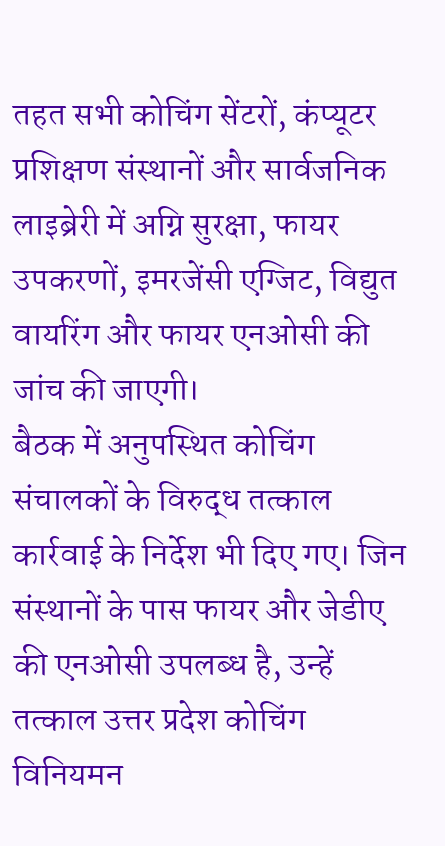तहत सभी कोचिंग सेंटरों, कंप्यूटर प्रशिक्षण संस्थानों और सार्वजनिक लाइब्रेरी में अग्नि सुरक्षा, फायर उपकरणों, इमरजेंसी एग्जिट, विद्युत वायरिंग और फायर एनओसी की जांच की जाएगी।
बैठक में अनुपस्थित कोचिंग संचालकों के विरुद्ध तत्काल कार्रवाई के निर्देश भी दिए गए। जिन संस्थानों के पास फायर और जेडीए की एनओसी उपलब्ध है, उन्हें तत्काल उत्तर प्रदेश कोचिंग विनियमन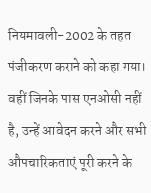नियमावली-2002 के तहत पंजीकरण कराने को कहा गया। वहीं जिनके पास एनओसी नहीं है, उन्हें आवेदन करने और सभी औपचारिकताएं पूरी करने के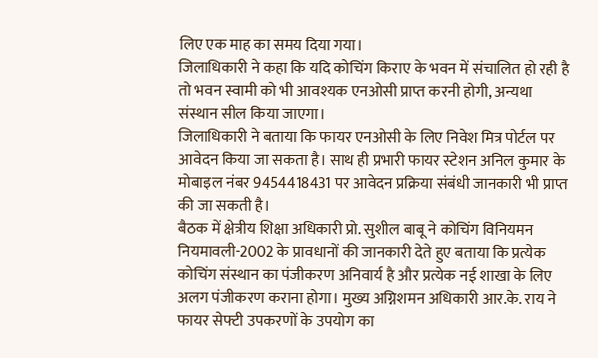लिए एक माह का समय दिया गया।
जिलाधिकारी ने कहा कि यदि कोचिंग किराए के भवन में संचालित हो रही है तो भवन स्वामी को भी आवश्यक एनओसी प्राप्त करनी होगी, अन्यथा संस्थान सील किया जाएगा।
जिलाधिकारी ने बताया कि फायर एनओसी के लिए निवेश मित्र पोर्टल पर आवेदन किया जा सकता है। साथ ही प्रभारी फायर स्टेशन अनिल कुमार के मोबाइल नंबर 9454418431 पर आवेदन प्रक्रिया संबंधी जानकारी भी प्राप्त की जा सकती है।
बैठक में क्षेत्रीय शिक्षा अधिकारी प्रो. सुशील बाबू ने कोचिंग विनियमन नियमावली-2002 के प्रावधानों की जानकारी देते हुए बताया कि प्रत्येक कोचिंग संस्थान का पंजीकरण अनिवार्य है और प्रत्येक नई शाखा के लिए अलग पंजीकरण कराना होगा। मुख्य अग्निशमन अधिकारी आर.के. राय ने फायर सेफ्टी उपकरणों के उपयोग का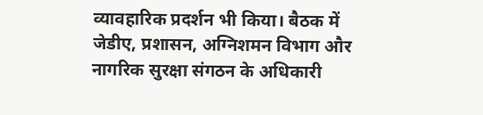व्यावहारिक प्रदर्शन भी किया। बैठक में जेडीए, प्रशासन, अग्निशमन विभाग और नागरिक सुरक्षा संगठन के अधिकारी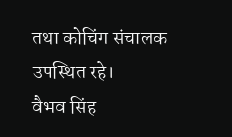तथा कोचिंग संचालक उपस्थित रहे।
वैभव सिंह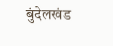बुंदेलखंड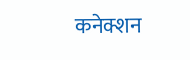कनेक्शन